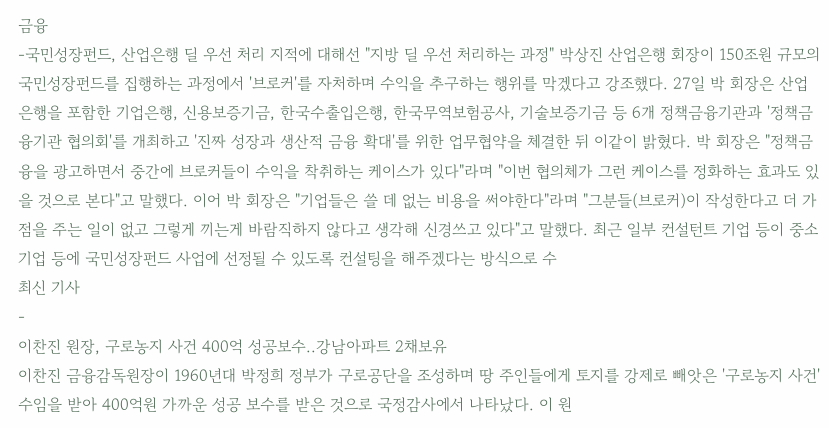금융
-국민성장펀드, 산업은행 딜 우선 처리 지적에 대해선 "지방 딜 우선 처리하는 과정" 박상진 산업은행 회장이 150조원 규모의 국민성장펀드를 집행하는 과정에서 '브로커'를 자처하며 수익을 추구하는 행위를 막겠다고 강조했다. 27일 박 회장은 산업은행을 포함한 기업은행, 신용보증기금, 한국수출입은행, 한국무역보험공사, 기술보증기금 등 6개 정책금융기관과 '정책금융기관 협의회'를 개최하고 '진짜 성장과 생산적 금융 확대'를 위한 업무협약을 체결한 뒤 이같이 밝혔다. 박 회장은 "정책금융을 광고하면서 중간에 브로커들이 수익을 착취하는 케이스가 있다"라며 "이번 협의체가 그런 케이스를 정화하는 효과도 있을 것으로 본다"고 말했다. 이어 박 회장은 "기업들은 쓸 데 없는 비용을 써야한다"라며 "그분들(브로커)이 작성한다고 더 가점을 주는 일이 없고 그렇게 끼는게 바람직하지 않다고 생각해 신경쓰고 있다"고 말했다. 최근 일부 컨설턴트 기업 등이 중소기업 등에 국민성장펀드 사업에 선정될 수 있도록 컨설팅을 해주겠다는 방식으로 수
최신 기사
-
이찬진 원장, 구로농지 사건 400억 성공보수..강남아파트 2채보유
이찬진 금융감독원장이 1960년대 박정희 정부가 구로공단을 조성하며 땅 주인들에게 토지를 강제로 빼앗은 '구로농지 사건' 수임을 받아 400억원 가까운 성공 보수를 받은 것으로 국정감사에서 나타났다. 이 원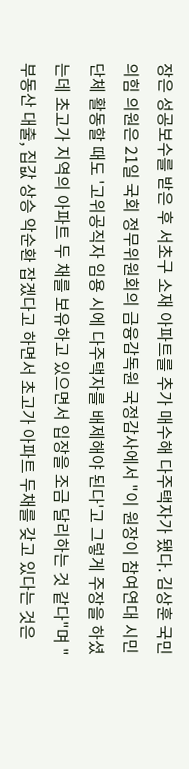장은 성공보수를 받은 후 서초구 소재 아파트를 추가 매수해 다주택자가 됐다. 김상훈 국민의힘 의원은 21일 국회 정무위원회의 금융감독원 국정감사에서 "이 원장이 참여연대 시민단체 활동할 때도 '고위공직자 임용 시에 다주택자를 배제해야 된다'고 그렇게 주장을 하셨는데 초고가 지역의 아파트 두 채를 보유하고 있으면서 입장을 조금 달리하는 것 같다"며 "부동산 대출, 집값 상승 악순환 잡겠다고 하면서 초고가 아파트 두채를 갖고 있다는 것은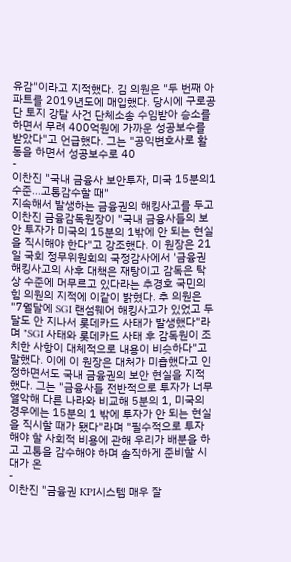유감"이라고 지적했다. 김 의원은 "두 번째 아파트를 2019년도에 매입했다. 당시에 구로공단 토지 강탈 사건 단체소송 수임받아 승소를 하면서 무려 400억원에 가까운 성공보수를 받았다"고 언급했다. 그는 "공익변호사로 활동을 하면서 성공보수로 40
-
이찬진 "국내 금융사 보안투자, 미국 15분의1 수준…고통감수할 때"
지속해서 발생하는 금융권의 해킹사고를 두고 이찬진 금융감독원장이 "국내 금융사들의 보안 투자가 미국의 15분의 1밖에 안 되는 현실을 직시해야 한다"고 강조했다. 이 원장은 21일 국회 정무위원회의 국정감사에서 '금융권 해킹사고의 사후 대책은 재탕이고 감독은 탁상 수준에 머무르고 있다라는 추경호 국민의힘 의원의 지적에 이같이 밝혔다. 추 의원은 "7월달에 SGI 랜섬웨어 해킹사고가 있었고 두 달도 안 지나서 롯데카드 사태가 발생했다"라며 "SGI 사태와 롯데카드 사태 후 감독원이 조치한 사항이 대체적으로 내용이 비슷하다"고 말했다. 이에 이 원장은 대처가 미흡했다고 인정하면서도 국내 금융권의 보안 현실을 지적했다. 그는 "금융사들 전반적으로 투자가 너무 열악해 다른 나라와 비교해 5분의 1, 미국의 경우에는 15분의 1 밖에 투자가 안 되는 현실을 직시할 때가 됐다"라며 "필수적으로 투자해야 할 사회적 비용에 관해 우리가 배분을 하고 고통을 감수해야 하며 솔직하게 준비할 시대가 온
-
이찬진 "금융권 KPI시스템 매우 잘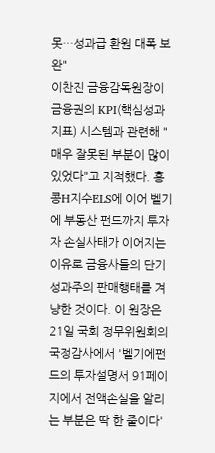못…성과급 환원 대폭 보완"
이찬진 금융감독원장이 금융권의 KPI(핵심성과지표) 시스템과 관련해 "매우 잘못된 부분이 많이 있었다"고 지적했다. 홍콩H지수ELS에 이어 벨기에 부동산 펀드까지 투자자 손실사태가 이어지는 이유로 금융사들의 단기성과주의 판매행태를 겨냥한 것이다. 이 원장은 21일 국회 정무위원회의 국정감사에서 '벨기에펀드의 투자설명서 91페이지에서 전액손실을 알리는 부분은 딱 한 줄이다'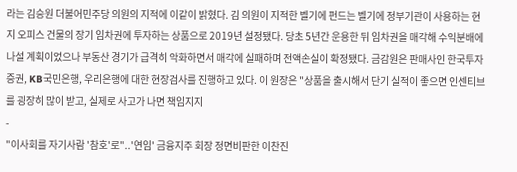라는 김승원 더불어민주당 의원의 지적에 이같이 밝혔다. 김 의원이 지적한 벨기에 펀드는 벨기에 정부기관이 사용하는 현지 오피스 건물의 장기 임차권에 투자하는 상품으로 2019년 설정됐다. 당초 5년간 운용한 뒤 임차권을 매각해 수익분배에 나설 계획이었으나 부동산 경기가 급격히 악화하면서 매각에 실패하며 전액손실이 확정됐다. 금감원은 판매사인 한국투자증권, KB국민은행, 우리은행에 대한 현장검사를 진행하고 있다. 이 원장은 "상품을 출시해서 단기 실적이 좋으면 인센티브를 굉장히 많이 받고, 실제로 사고가 나면 책임지지
-
"이사회를 자기사람 '참호'로"..'연임' 금융지주 회장 정면비판한 이찬진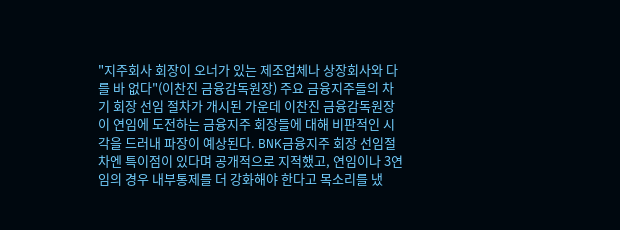"지주회사 회장이 오너가 있는 제조업체나 상장회사와 다를 바 없다"(이찬진 금융감독원장) 주요 금융지주들의 차기 회장 선임 절차가 개시된 가운데 이찬진 금융감독원장이 연임에 도전하는 금융지주 회장들에 대해 비판적인 시각을 드러내 파장이 예상된다. BNK금융지주 회장 선임절차엔 특이점이 있다며 공개적으로 지적했고, 연임이나 3연임의 경우 내부통제를 더 강화해야 한다고 목소리를 냈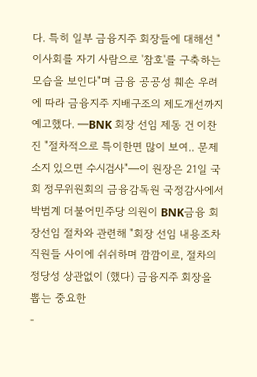다. 특히 일부 금융지주 회장들에 대해선 "이사회를 자기 사람으로 '참호'를 구축하는 모습을 보인다"며 금융 공공성 훼손 우려에 따라 금융지주 지배구조의 제도개선까지 예고했다. ━BNK 회장 선임 제동 건 이찬진 "절차적으로 특이한면 많이 보여.. 문제 소지 있으면 수시검사"━이 원장은 21일 국회 정무위원회의 금융감독원 국정감사에서 박범계 더불어민주당 의원이 BNK금융 회장선임 절차와 관련해 "회장 선임 내용조차 직원들 사이에 쉬쉬하며 깜깜이로, 절차의 정당성 상관없이 (했다) 금융지주 회장을 뽑는 중요한
-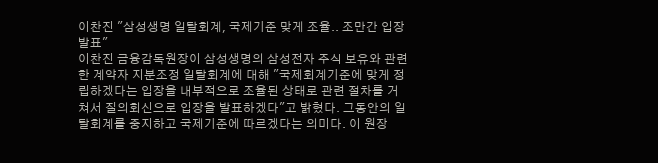이찬진 "삼성생명 일탈회계, 국제기준 맞게 조율.. 조만간 입장발표"
이찬진 금융감독원장이 삼성생명의 삼성전자 주식 보유와 관련한 계약자 지분조정 일탈회계에 대해 "국제회계기준에 맞게 정립하겠다는 입장을 내부적으로 조율된 상태로 관련 절차를 거쳐서 질의회신으로 입장을 발표하겠다"고 밝혔다. 그동안의 일탈회계를 중지하고 국제기준에 따르겠다는 의미다. 이 원장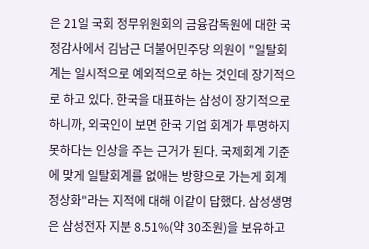은 21일 국회 정무위원회의 금융감독원에 대한 국정감사에서 김남근 더불어민주당 의원이 "일탈회계는 일시적으로 예외적으로 하는 것인데 장기적으로 하고 있다. 한국을 대표하는 삼성이 장기적으로 하니까, 외국인이 보면 한국 기업 회계가 투명하지 못하다는 인상을 주는 근거가 된다. 국제회계 기준에 맞게 일탈회계를 없애는 방향으로 가는게 회계 정상화"라는 지적에 대해 이같이 답했다. 삼성생명은 삼성전자 지분 8.51%(약 30조원)을 보유하고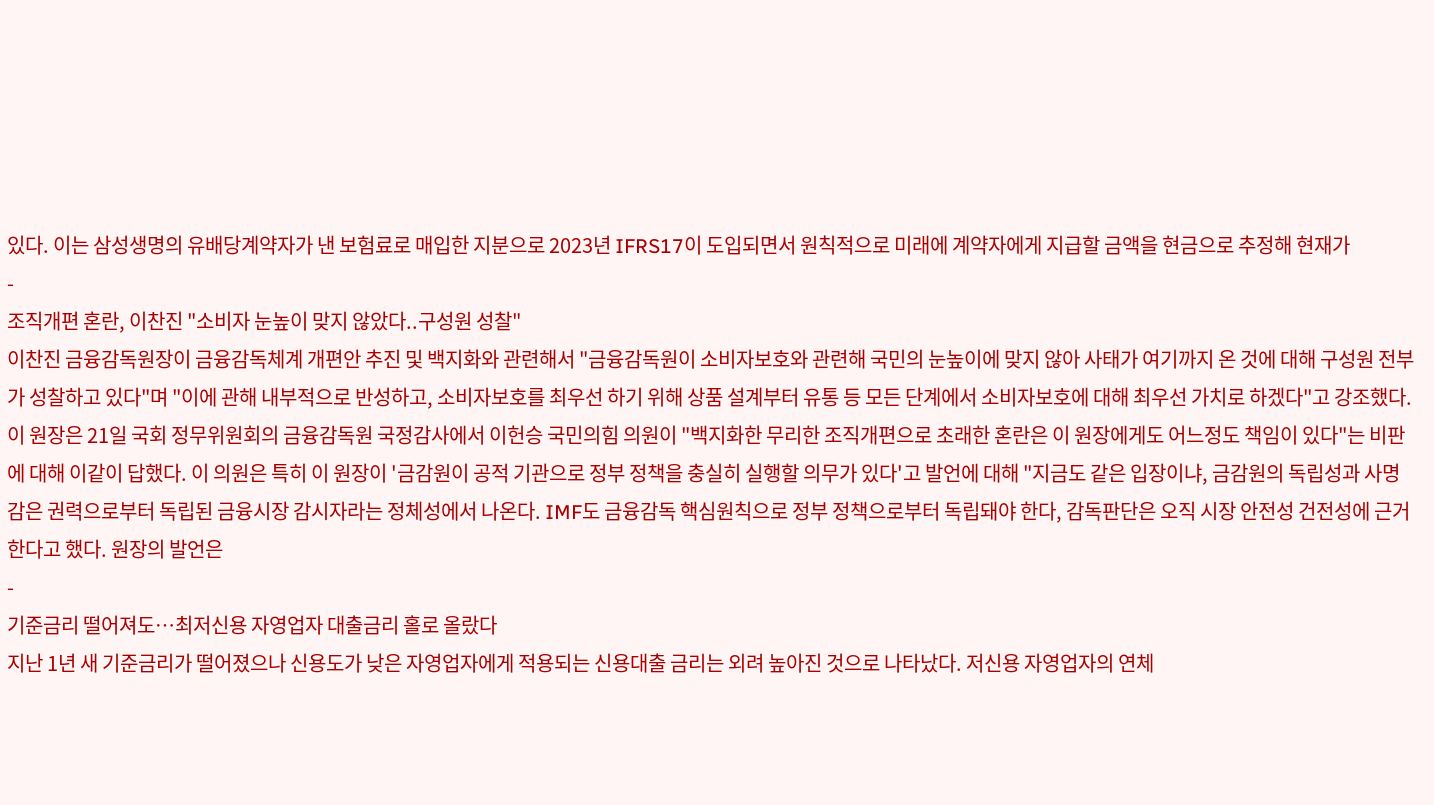있다. 이는 삼성생명의 유배당계약자가 낸 보험료로 매입한 지분으로 2023년 IFRS17이 도입되면서 원칙적으로 미래에 계약자에게 지급할 금액을 현금으로 추정해 현재가
-
조직개편 혼란, 이찬진 "소비자 눈높이 맞지 않았다..구성원 성찰"
이찬진 금융감독원장이 금융감독체계 개편안 추진 및 백지화와 관련해서 "금융감독원이 소비자보호와 관련해 국민의 눈높이에 맞지 않아 사태가 여기까지 온 것에 대해 구성원 전부가 성찰하고 있다"며 "이에 관해 내부적으로 반성하고, 소비자보호를 최우선 하기 위해 상품 설계부터 유통 등 모든 단계에서 소비자보호에 대해 최우선 가치로 하겠다"고 강조했다. 이 원장은 21일 국회 정무위원회의 금융감독원 국정감사에서 이헌승 국민의힘 의원이 "백지화한 무리한 조직개편으로 초래한 혼란은 이 원장에게도 어느정도 책임이 있다"는 비판에 대해 이같이 답했다. 이 의원은 특히 이 원장이 '금감원이 공적 기관으로 정부 정책을 충실히 실행할 의무가 있다'고 발언에 대해 "지금도 같은 입장이냐, 금감원의 독립성과 사명감은 권력으로부터 독립된 금융시장 감시자라는 정체성에서 나온다. IMF도 금융감독 핵심원칙으로 정부 정책으로부터 독립돼야 한다, 감독판단은 오직 시장 안전성 건전성에 근거한다고 했다. 원장의 발언은
-
기준금리 떨어져도…최저신용 자영업자 대출금리 홀로 올랐다
지난 1년 새 기준금리가 떨어졌으나 신용도가 낮은 자영업자에게 적용되는 신용대출 금리는 외려 높아진 것으로 나타났다. 저신용 자영업자의 연체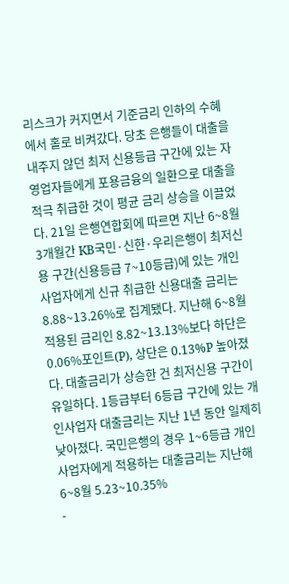리스크가 커지면서 기준금리 인하의 수혜에서 홀로 비켜갔다. 당초 은행들이 대출을 내주지 않던 최저 신용등급 구간에 있는 자영업자들에게 포용금융의 일환으로 대출을 적극 취급한 것이 평균 금리 상승을 이끌었다. 21일 은행연합회에 따르면 지난 6~8월 3개월간 KB국민·신한·우리은행이 최저신용 구간(신용등급 7~10등급)에 있는 개인사업자에게 신규 취급한 신용대출 금리는 8.88~13.26%로 집계됐다. 지난해 6~8월 적용된 금리인 8.82~13.13%보다 하단은 0.06%포인트(P), 상단은 0.13%P 높아졌다. 대출금리가 상승한 건 최저신용 구간이 유일하다. 1등급부터 6등급 구간에 있는 개인사업자 대출금리는 지난 1년 동안 일제히 낮아졌다. 국민은행의 경우 1~6등급 개인사업자에게 적용하는 대출금리는 지난해 6~8월 5.23~10.35%
-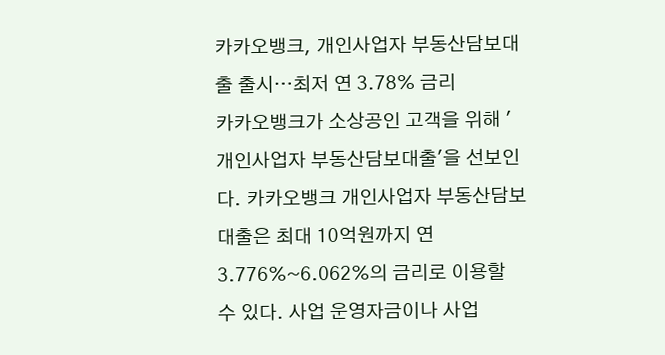카카오뱅크, 개인사업자 부동산담보대출 출시…최저 연 3.78% 금리
카카오뱅크가 소상공인 고객을 위해 '개인사업자 부동산담보대출'을 선보인다. 카카오뱅크 개인사업자 부동산담보대출은 최대 10억원까지 연 3.776%~6.062%의 금리로 이용할 수 있다. 사업 운영자금이나 사업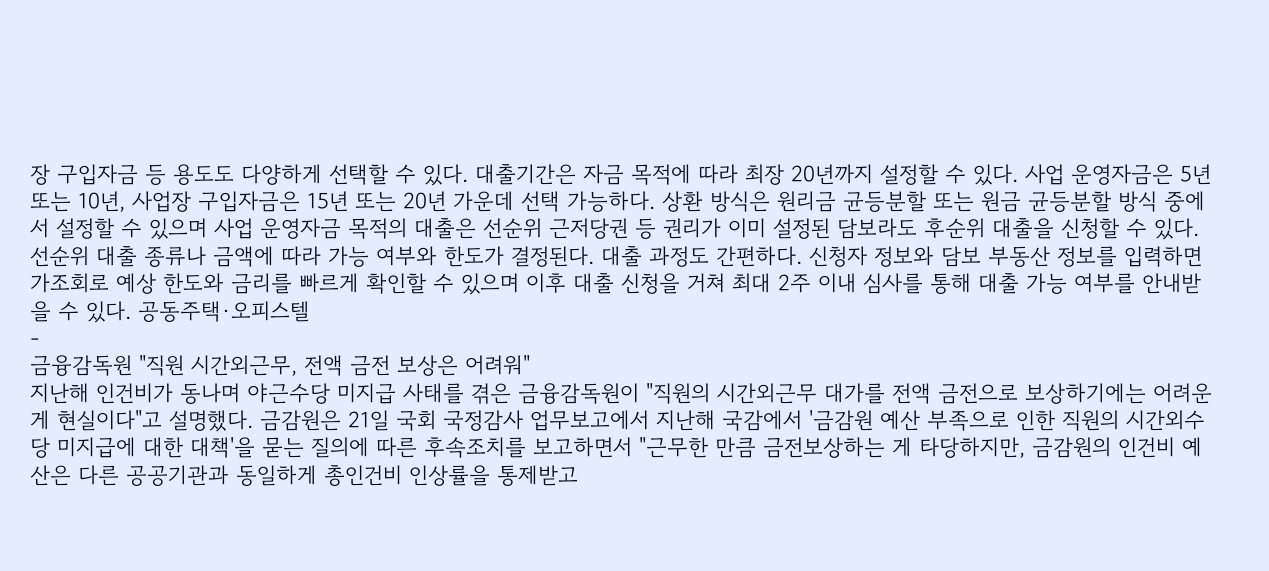장 구입자금 등 용도도 다양하게 선택할 수 있다. 대출기간은 자금 목적에 따라 최장 20년까지 설정할 수 있다. 사업 운영자금은 5년 또는 10년, 사업장 구입자금은 15년 또는 20년 가운데 선택 가능하다. 상환 방식은 원리금 균등분할 또는 원금 균등분할 방식 중에서 설정할 수 있으며 사업 운영자금 목적의 대출은 선순위 근저당권 등 권리가 이미 설정된 담보라도 후순위 대출을 신청할 수 있다. 선순위 대출 종류나 금액에 따라 가능 여부와 한도가 결정된다. 대출 과정도 간편하다. 신청자 정보와 담보 부동산 정보를 입력하면 가조회로 예상 한도와 금리를 빠르게 확인할 수 있으며 이후 대출 신청을 거쳐 최대 2주 이내 심사를 통해 대출 가능 여부를 안내받을 수 있다. 공동주택·오피스텔
-
금융감독원 "직원 시간외근무, 전액 금전 보상은 어려워"
지난해 인건비가 동나며 야근수당 미지급 사태를 겪은 금융감독원이 "직원의 시간외근무 대가를 전액 금전으로 보상하기에는 어려운 게 현실이다"고 설명했다. 금감원은 21일 국회 국정감사 업무보고에서 지난해 국감에서 '금감원 예산 부족으로 인한 직원의 시간외수당 미지급에 대한 대책'을 묻는 질의에 따른 후속조치를 보고하면서 "근무한 만큼 금전보상하는 게 타당하지만, 금감원의 인건비 예산은 다른 공공기관과 동일하게 총인건비 인상률을 통제받고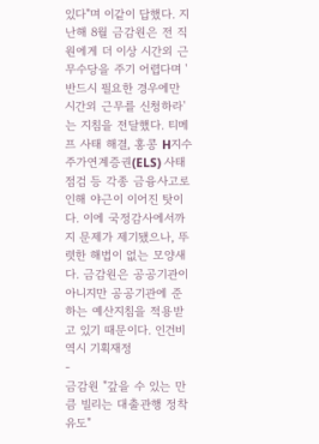있다"며 이같이 답했다. 지난해 8월 금감원은 전 직원에게 더 이상 시간외 근무수당을 주기 어렵다며 '반드시 필요한 경우에만 시간외 근무를 신청하라'는 지침을 전달했다. 티메프 사태 해결, 홍콩 H지수 주가연계증권(ELS) 사태 점검 등 각종 금융사고로 인해 야근이 이어진 탓이다. 이에 국정감사에서까지 문제가 제기됐으나, 뚜렷한 해법이 없는 모양새다. 금감원은 공공기관이 아니지만 공공기관에 준하는 예산지침을 적용받고 있기 때문이다. 인건비 역시 기획재정
-
금감원 "갚을 수 있는 만큼 빌리는 대출관행 정착 유도"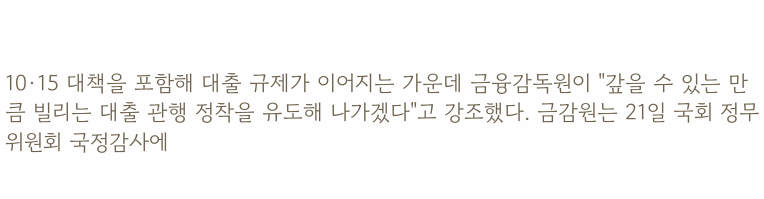10·15 대책을 포함해 대출 규제가 이어지는 가운데 금융감독원이 "갚을 수 있는 만큼 빌리는 대출 관행 정착을 유도해 나가겠다"고 강조했다. 금감원는 21일 국회 정무위원회 국정감사에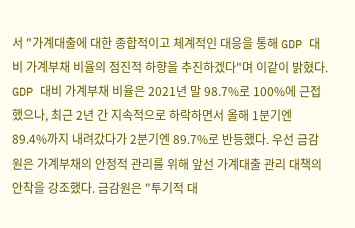서 "가계대출에 대한 종합적이고 체계적인 대응을 통해 GDP 대비 가계부채 비율의 점진적 하향을 추진하겠다"며 이같이 밝혔다. GDP 대비 가계부채 비율은 2021년 말 98.7%로 100%에 근접했으나, 최근 2년 간 지속적으로 하락하면서 올해 1분기엔 89.4%까지 내려갔다가 2분기엔 89.7%로 반등했다. 우선 금감원은 가계부채의 안정적 관리를 위해 앞선 가계대출 관리 대책의 안착을 강조했다. 금감원은 "투기적 대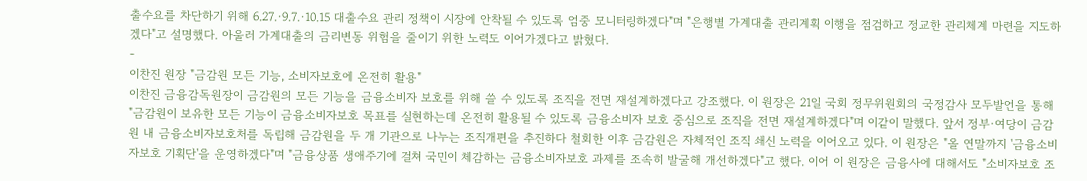출수요를 차단하기 위해 6.27.·9.7.·10.15 대출수요 관리 정책이 시장에 안착될 수 있도록 엄중 모니터링하겠다"며 "은행별 가계대출 관리계획 이행을 점검하고 정교한 관리체계 마련을 지도하겠다"고 설명했다. 아울러 가계대출의 금리변동 위험을 줄이기 위한 노력도 이어가겠다고 밝혔다.
-
이찬진 원장 "금감원 모든 기능, 소비자보호에 온전히 활용"
이찬진 금융감독원장이 금감원의 모든 기능을 금융소비자 보호를 위해 쓸 수 있도록 조직을 전면 재설계하겠다고 강조했다. 이 원장은 21일 국회 정무위원회의 국정감사 모두발언을 통해 "금감원이 보유한 모든 기능이 금융소비자보호 목표를 실현하는데 온전히 활용될 수 있도록 금융소비자 보호 중심으로 조직을 전면 재설계하겠다"며 이같이 말했다. 앞서 정부·여당이 금감원 내 금융소비자보호처를 독립해 금감원을 두 개 기관으로 나누는 조직개편을 추진하다 철회한 이후 금감원은 자체적인 조직 쇄신 노력을 이어오고 있다. 이 원장은 "올 연말까지 '금융소비자보호 기획단'을 운영하겠다"며 "금융상품 생애주기에 걸쳐 국민이 체감하는 금융소비자보호 과제를 조속히 발굴해 개선하겠다"고 했다. 이어 이 원장은 금융사에 대해서도 "소비자보호 조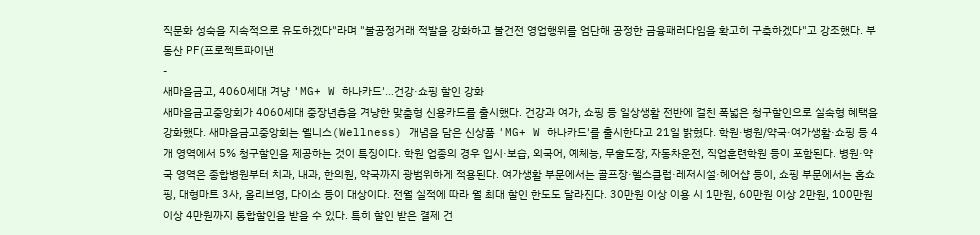직문화 성숙을 지속적으로 유도하겠다"라며 "불공정거래 적발을 강화하고 불건전 영업행위를 엄단해 공정한 금융패러다임을 확고히 구축하겠다"고 강조했다. 부동산 PF(프로젝트파이낸
-
새마을금고, 4060세대 겨냥 'MG+ W 하나카드'…건강·쇼핑 할인 강화
새마을금고중앙회가 4060세대 중장년층을 겨냥한 맞춤형 신용카드를 출시했다. 건강과 여가, 쇼핑 등 일상생활 전반에 걸친 폭넓은 청구할인으로 실속형 혜택을 강화했다. 새마을금고중앙회는 웰니스(Wellness) 개념을 담은 신상품 'MG+ W 하나카드'를 출시한다고 21일 밝혔다. 학원·병원/약국·여가생활·쇼핑 등 4개 영역에서 5% 청구할인을 제공하는 것이 특징이다. 학원 업종의 경우 입시·보습, 외국어, 예체능, 무술도장, 자동차운전, 직업훈련학원 등이 포함된다. 병원·약국 영역은 종합병원부터 치과, 내과, 한의원, 약국까지 광범위하게 적용된다. 여가생활 부문에서는 골프장·헬스클럽·레저시설·헤어샵 등이, 쇼핑 부문에서는 홈쇼핑, 대형마트 3사, 올리브영, 다이소 등이 대상이다. 전월 실적에 따라 월 최대 할인 한도도 달라진다. 30만원 이상 이용 시 1만원, 60만원 이상 2만원, 100만원 이상 4만원까지 통합할인을 받을 수 있다. 특히 할인 받은 결제 건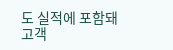도 실적에 포함돼 고객